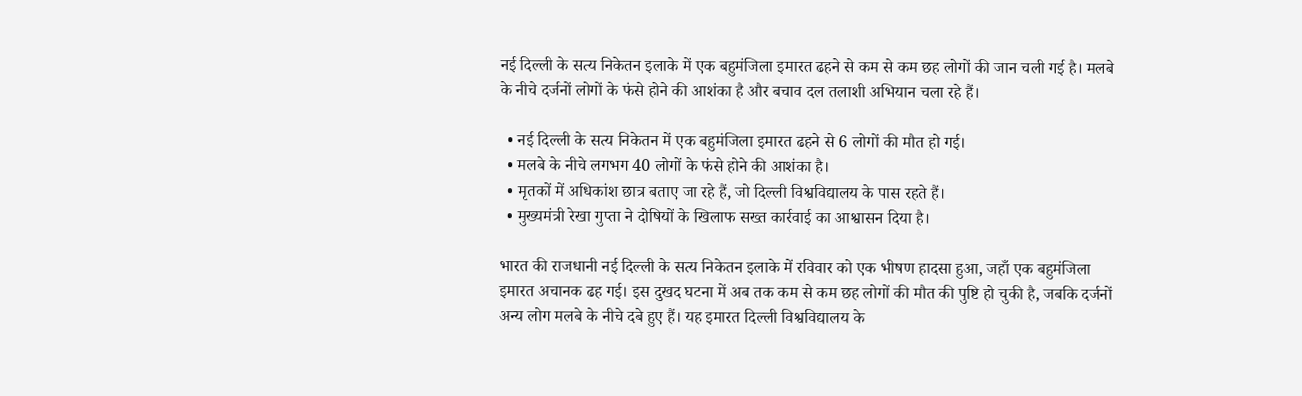नई दिल्ली के सत्य निकेतन इलाके में एक बहुमंजिला इमारत ढहने से कम से कम छह लोगों की जान चली गई है। मलबे के नीचे दर्जनों लोगों के फंसे होने की आशंका है और बचाव दल तलाशी अभियान चला रहे हैं।

  • नई दिल्ली के सत्य निकेतन में एक बहुमंजिला इमारत ढहने से 6 लोगों की मौत हो गई।
  • मलबे के नीचे लगभग 40 लोगों के फंसे होने की आशंका है।
  • मृतकों में अधिकांश छात्र बताए जा रहे हैं, जो दिल्ली विश्वविद्यालय के पास रहते हैं।
  • मुख्यमंत्री रेखा गुप्ता ने दोषियों के खिलाफ सख्त कार्रवाई का आश्वासन दिया है।

भारत की राजधानी नई दिल्ली के सत्य निकेतन इलाके में रविवार को एक भीषण हादसा हुआ, जहाँ एक बहुमंजिला इमारत अचानक ढह गई। इस दुखद घटना में अब तक कम से कम छह लोगों की मौत की पुष्टि हो चुकी है, जबकि दर्जनों अन्य लोग मलबे के नीचे दबे हुए हैं। यह इमारत दिल्ली विश्वविद्यालय के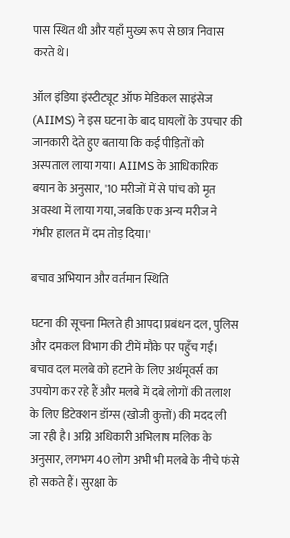पास स्थित थी और यहाँ मुख्य रूप से छात्र निवास करते थे।

ऑल इंडिया इंस्टीट्यूट ऑफ मेडिकल साइंसेज (AIIMS) ने इस घटना के बाद घायलों के उपचार की जानकारी देते हुए बताया कि कई पीड़ितों को अस्पताल लाया गया। AIIMS के आधिकारिक बयान के अनुसार, '10 मरीजों में से पांच को मृत अवस्था में लाया गया, जबकि एक अन्य मरीज ने गंभीर हालत में दम तोड़ दिया।'

बचाव अभियान और वर्तमान स्थिति

घटना की सूचना मिलते ही आपदा प्रबंधन दल, पुलिस और दमकल विभाग की टीमें मौके पर पहुँच गईं। बचाव दल मलबे को हटाने के लिए अर्थमूवर्स का उपयोग कर रहे हैं और मलबे में दबे लोगों की तलाश के लिए डिटेक्शन डॉग्स (खोजी कुत्तों) की मदद ली जा रही है। अग्नि अधिकारी अभिलाष मलिक के अनुसार, लगभग 40 लोग अभी भी मलबे के नीचे फंसे हो सकते हैं। सुरक्षा के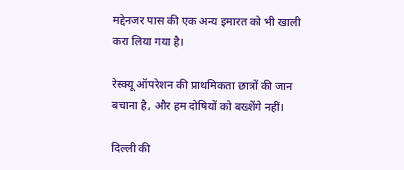मद्देनजर पास की एक अन्य इमारत को भी खाली करा लिया गया है।

रेस्क्यू ऑपरेशन की प्राथमिकता छात्रों की जान बचाना है, और हम दोषियों को बख्शेंगे नहीं।

दिल्ली की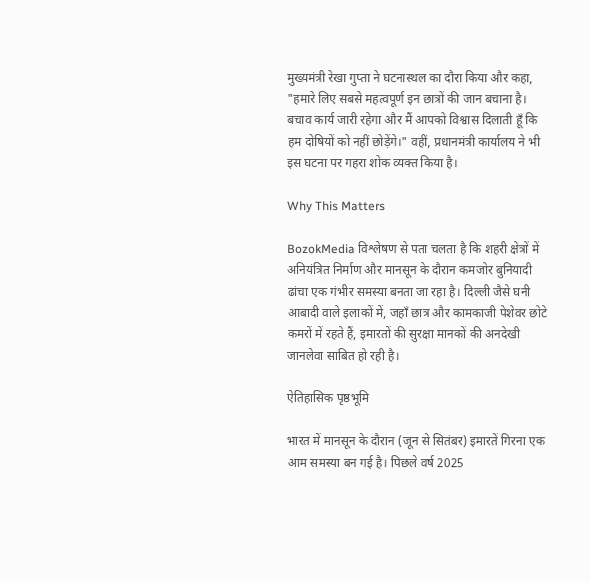मुख्यमंत्री रेखा गुप्ता ने घटनास्थल का दौरा किया और कहा, "हमारे लिए सबसे महत्वपूर्ण इन छात्रों की जान बचाना है। बचाव कार्य जारी रहेगा और मैं आपको विश्वास दिलाती हूँ कि हम दोषियों को नहीं छोड़ेंगे।" वहीं, प्रधानमंत्री कार्यालय ने भी इस घटना पर गहरा शोक व्यक्त किया है।

Why This Matters

BozokMedia विश्लेषण से पता चलता है कि शहरी क्षेत्रों में अनियंत्रित निर्माण और मानसून के दौरान कमजोर बुनियादी ढांचा एक गंभीर समस्या बनता जा रहा है। दिल्ली जैसे घनी आबादी वाले इलाकों में, जहाँ छात्र और कामकाजी पेशेवर छोटे कमरों में रहते हैं, इमारतों की सुरक्षा मानकों की अनदेखी जानलेवा साबित हो रही है।

ऐतिहासिक पृष्ठभूमि

भारत में मानसून के दौरान (जून से सितंबर) इमारतें गिरना एक आम समस्या बन गई है। पिछले वर्ष 2025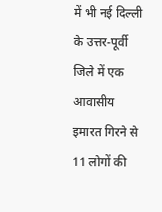में भी नई दिल्ली के उत्तर-पूर्वी जिले में एक आवासीय इमारत गिरने से 11 लोगों की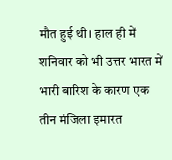मौत हुई थी। हाल ही में शनिवार को भी उत्तर भारत में भारी बारिश के कारण एक तीन मंजिला इमारत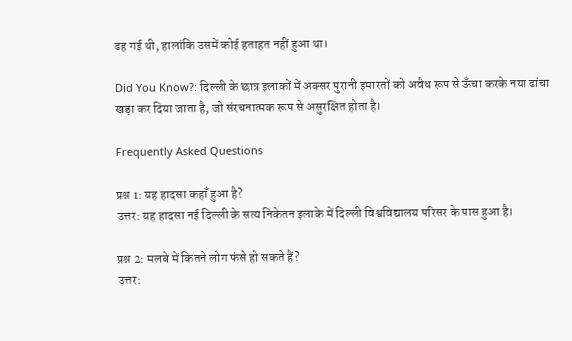ढह गई थी, हालांकि उसमें कोई हताहत नहीं हुआ था।

Did You Know?: दिल्ली के छात्र इलाकों में अक्सर पुरानी इमारतों को अवैध रूप से ऊँचा करके नया ढांचा खड़ा कर दिया जाता है, जो संरचनात्मक रूप से असुरक्षित होता है।

Frequently Asked Questions

प्रश्न 1: यह हादसा कहाँ हुआ है?
उत्तर: यह हादसा नई दिल्ली के सत्य निकेतन इलाके में दिल्ली विश्वविद्यालय परिसर के पास हुआ है।

प्रश्न 2: मलबे में कितने लोग फंसे हो सकते हैं?
उत्तर: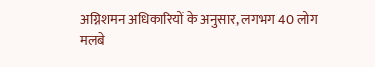अग्निशमन अधिकारियों के अनुसार, लगभग 40 लोग मलबे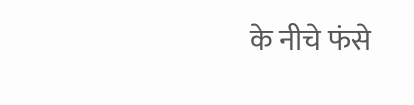के नीचे फंसे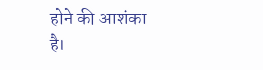होने की आशंका है।